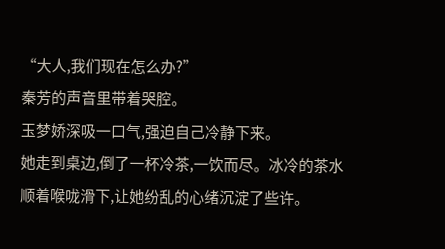“大人,我们现在怎么办?”
秦芳的声音里带着哭腔。
玉梦娇深吸一口气,强迫自己冷静下来。
她走到桌边,倒了一杯冷茶,一饮而尽。冰冷的茶水顺着喉咙滑下,让她纷乱的心绪沉淀了些许。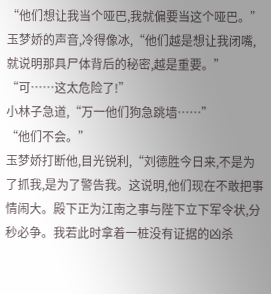“他们想让我当个哑巴,我就偏要当这个哑巴。”
玉梦娇的声音,冷得像冰,“他们越是想让我闭嘴,就说明那具尸体背后的秘密,越是重要。”
“可……这太危险了!”
小林子急道,“万一他们狗急跳墙……”
“他们不会。”
玉梦娇打断他,目光锐利,“刘德胜今日来,不是为了抓我,是为了警告我。这说明,他们现在不敢把事情闹大。殿下正为江南之事与陛下立下军令状,分秒必争。我若此时拿着一桩没有证据的凶杀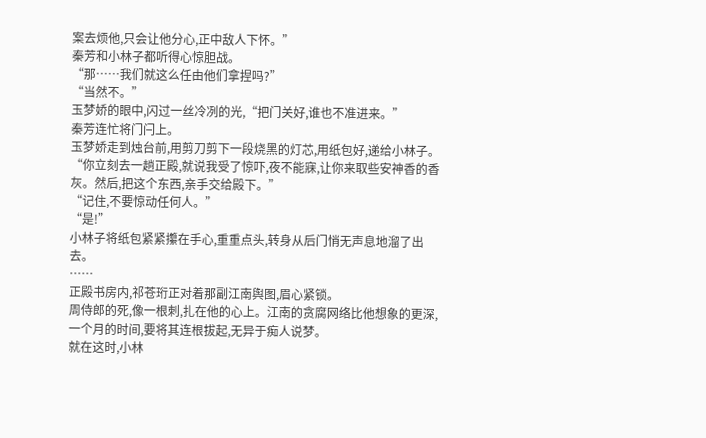案去烦他,只会让他分心,正中敌人下怀。”
秦芳和小林子都听得心惊胆战。
“那……我们就这么任由他们拿捏吗?”
“当然不。”
玉梦娇的眼中,闪过一丝冷冽的光,“把门关好,谁也不准进来。”
秦芳连忙将门闩上。
玉梦娇走到烛台前,用剪刀剪下一段烧黑的灯芯,用纸包好,递给小林子。
“你立刻去一趟正殿,就说我受了惊吓,夜不能寐,让你来取些安神香的香灰。然后,把这个东西,亲手交给殿下。”
“记住,不要惊动任何人。”
“是!”
小林子将纸包紧紧攥在手心,重重点头,转身从后门悄无声息地溜了出去。
……
正殿书房内,祁苍珩正对着那副江南舆图,眉心紧锁。
周侍郎的死,像一根刺,扎在他的心上。江南的贪腐网络比他想象的更深,一个月的时间,要将其连根拔起,无异于痴人说梦。
就在这时,小林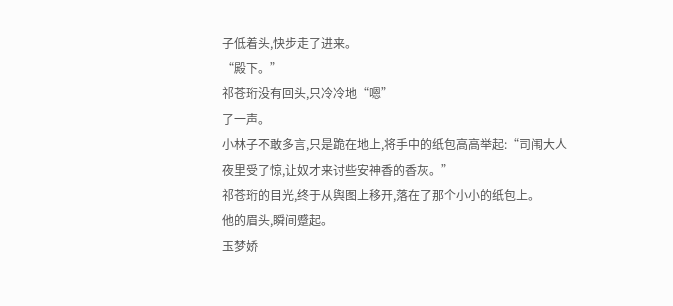子低着头,快步走了进来。
“殿下。”
祁苍珩没有回头,只冷冷地“嗯”
了一声。
小林子不敢多言,只是跪在地上,将手中的纸包高高举起:“司闱大人夜里受了惊,让奴才来讨些安神香的香灰。”
祁苍珩的目光,终于从舆图上移开,落在了那个小小的纸包上。
他的眉头,瞬间蹙起。
玉梦娇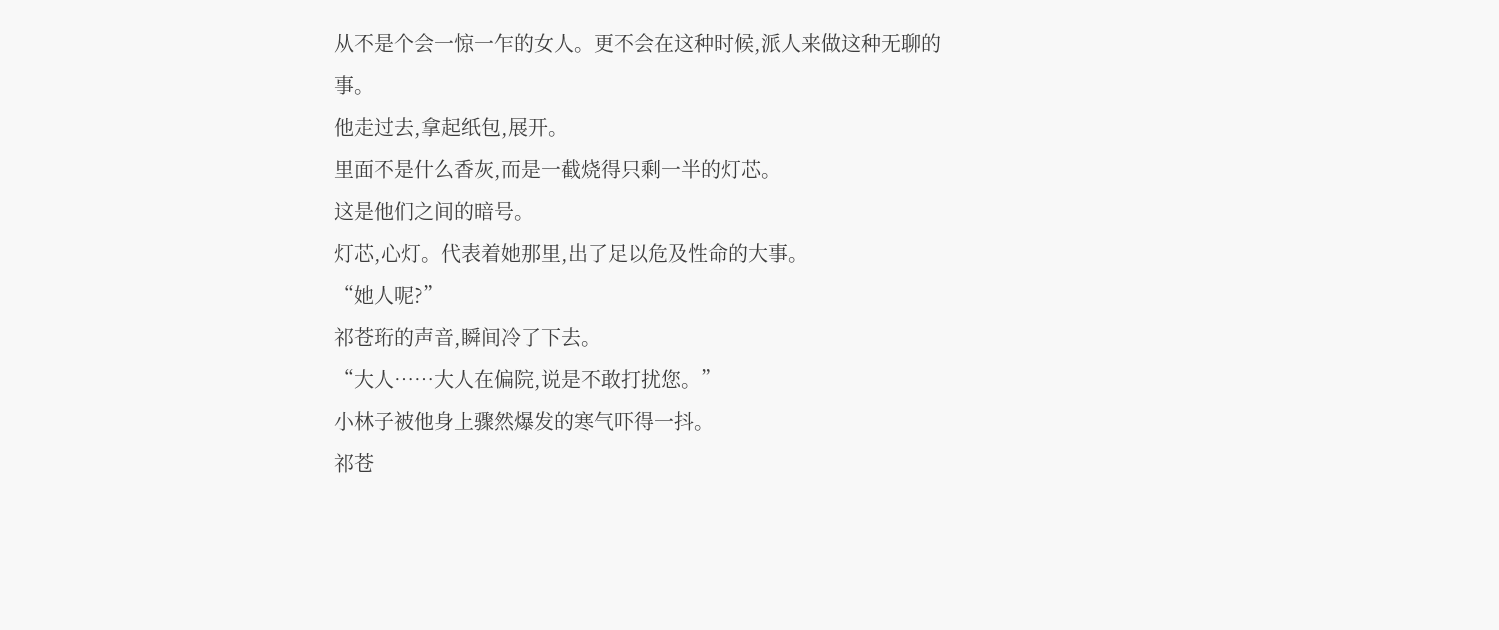从不是个会一惊一乍的女人。更不会在这种时候,派人来做这种无聊的事。
他走过去,拿起纸包,展开。
里面不是什么香灰,而是一截烧得只剩一半的灯芯。
这是他们之间的暗号。
灯芯,心灯。代表着她那里,出了足以危及性命的大事。
“她人呢?”
祁苍珩的声音,瞬间冷了下去。
“大人……大人在偏院,说是不敢打扰您。”
小林子被他身上骤然爆发的寒气吓得一抖。
祁苍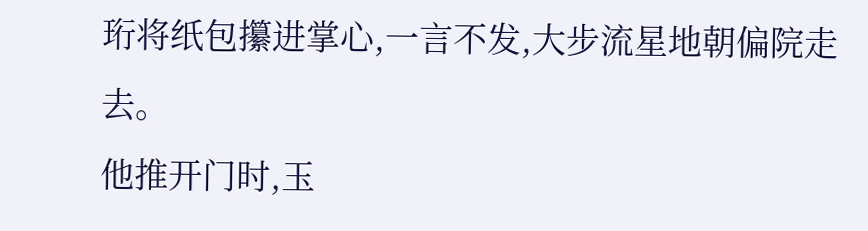珩将纸包攥进掌心,一言不发,大步流星地朝偏院走去。
他推开门时,玉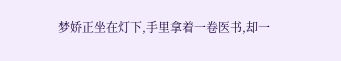梦娇正坐在灯下,手里拿着一卷医书,却一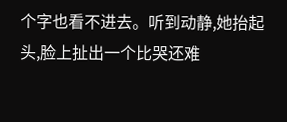个字也看不进去。听到动静,她抬起头,脸上扯出一个比哭还难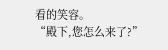看的笑容。
“殿下,您怎么来了?”